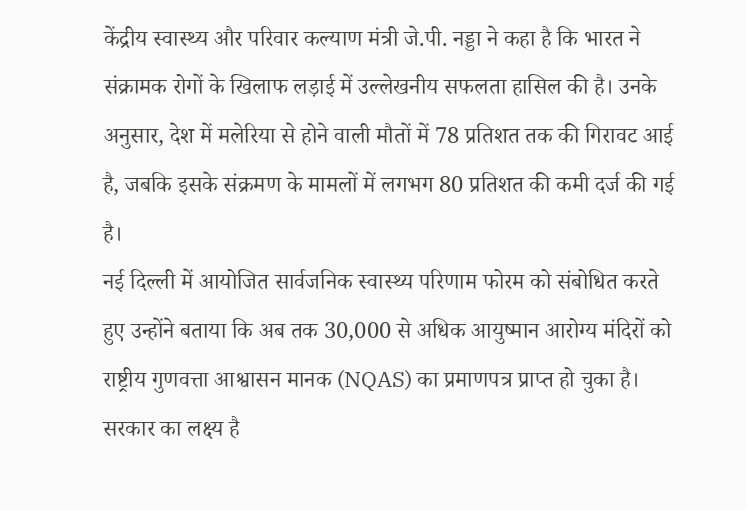केंद्रीय स्वास्थ्य और परिवार कल्याण मंत्री जे.पी. नड्डा ने कहा है कि भारत ने संक्रामक रोगों के खिलाफ लड़ाई में उल्लेखनीय सफलता हासिल की है। उनके अनुसार, देश में मलेरिया से होने वाली मौतों में 78 प्रतिशत तक की गिरावट आई है, जबकि इसके संक्रमण के मामलों में लगभग 80 प्रतिशत की कमी दर्ज की गई है।
नई दिल्ली में आयोजित सार्वजनिक स्वास्थ्य परिणाम फोरम को संबोधित करते हुए उन्होंने बताया कि अब तक 30,000 से अधिक आयुष्मान आरोग्य मंदिरों को राष्ट्रीय गुणवत्ता आश्वासन मानक (NQAS) का प्रमाणपत्र प्राप्त हो चुका है। सरकार का लक्ष्य है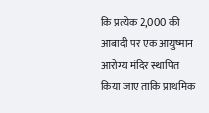कि प्रत्येक 2,000 की आबादी पर एक आयुष्मान आरोग्य मंदिर स्थापित किया जाए ताकि प्राथमिक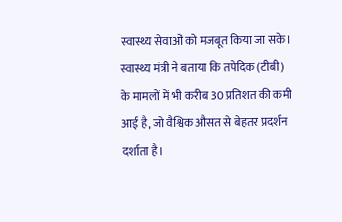स्वास्थ्य सेवाओं को मजबूत किया जा सके।
स्वास्थ्य मंत्री ने बताया कि तपेदिक (टीबी) के मामलों में भी करीब 30 प्रतिशत की कमी आई है, जो वैश्विक औसत से बेहतर प्रदर्शन दर्शाता है।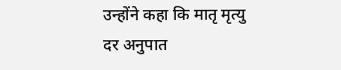उन्होंने कहा कि मातृ मृत्यु दर अनुपात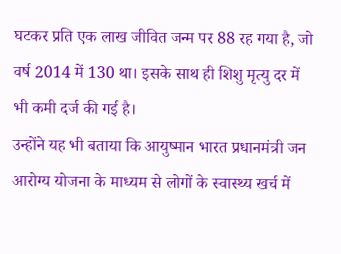घटकर प्रति एक लाख जीवित जन्म पर 88 रह गया है, जो वर्ष 2014 में 130 था। इसके साथ ही शिशु मृत्यु दर में भी कमी दर्ज की गई है।
उन्होंने यह भी बताया कि आयुष्मान भारत प्रधानमंत्री जन आरोग्य योजना के माध्यम से लोगों के स्वास्थ्य खर्च में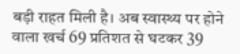बड़ी राहत मिली है। अब स्वास्थ्य पर होने वाला खर्च 69 प्रतिशत से घटकर 39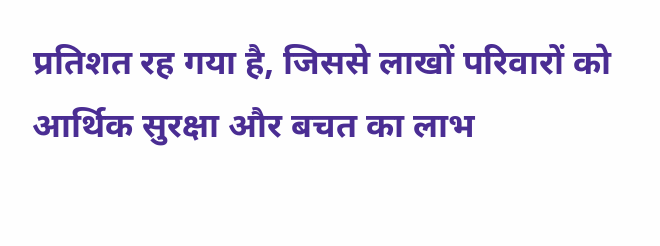प्रतिशत रह गया है, जिससे लाखों परिवारों को आर्थिक सुरक्षा और बचत का लाभ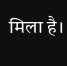मिला है।